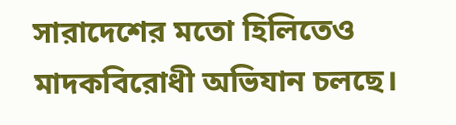সারাদেশের মতো হিলিতেও মাদকবিরোধী অভিযান চলছে।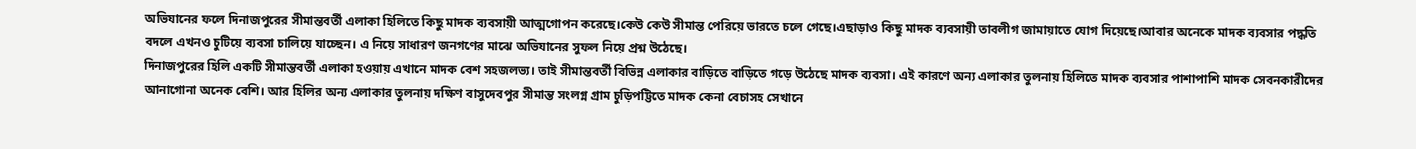অভিযানের ফলে দিনাজপুরের সীমান্তবর্তী এলাকা হিলিতে কিছু মাদক ব্যবসায়ী আত্মগোপন করেছে।কেউ কেউ সীমান্ত পেরিয়ে ভারতে চলে গেছে।এছাড়াও কিছু মাদক ব্যবসায়ী তাবলীগ জামায়াতে যোগ দিয়েছে।আবার অনেকে মাদক ব্যবসার পদ্ধতি বদলে এখনও চুটিয়ে ব্যবসা চালিয়ে যাচ্ছেন। এ নিয়ে সাধারণ জনগণের মাঝে অভিযানের সুফল নিয়ে প্রশ্ন উঠেছে।
দিনাজপুরের হিলি একটি সীমান্তবর্তী এলাকা হওয়ায় এখানে মাদক বেশ সহজলভ্য। তাই সীমান্তবর্তী বিভিন্ন এলাকার বাড়িতে বাড়িতে গড়ে উঠেছে মাদক ব্যবসা। এই কারণে অন্য এলাকার তুলনায় হিলিতে মাদক ব্যবসার পাশাপাশি মাদক সেবনকারীদের আনাগোনা অনেক বেশি। আর হিলির অন্য এলাকার তুলনায় দক্ষিণ বাসুদেবপুর সীমান্ত সংলগ্ন গ্রাম চুড়িপট্টিতে মাদক কেনা বেচাসহ সেখানে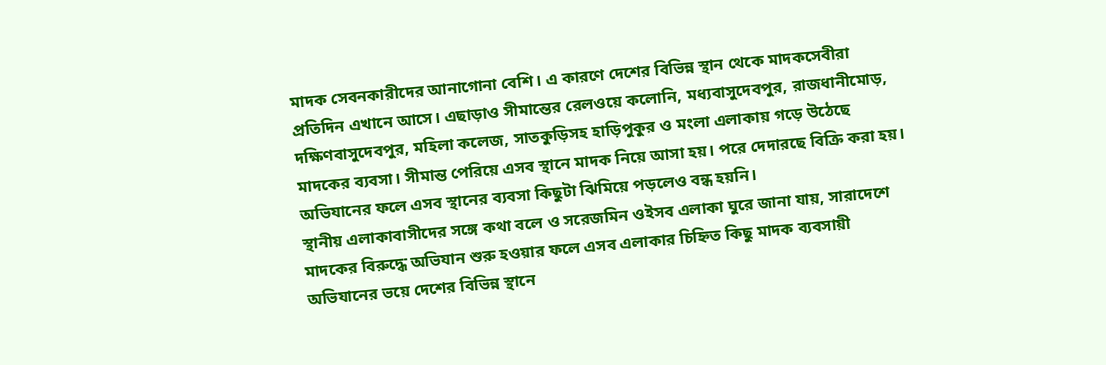মাদক সেবনকারীদের আনাগোনা বেশি। এ কারণে দেশের বিভিন্ন স্থান থেকে মাদকসেবীরা প্রতিদিন এখানে আসে। এছাড়াও সীমান্তের রেলওয়ে কলোনি, মধ্যবাসুদেবপুর, রাজধানীমোড়, দক্ষিণবাসুদেবপুর, মহিলা কলেজ, সাতকুড়িসহ হাড়িপুকুর ও মংলা এলাকায় গড়ে উঠেছে মাদকের ব্যবসা। সীমান্ত পেরিয়ে এসব স্থানে মাদক নিয়ে আসা হয়। পরে দেদারছে বিক্রি করা হয়। অভিযানের ফলে এসব স্থানের ব্যবসা কিছুটা ঝিমিয়ে পড়লেও বন্ধ হয়নি।
স্থানীয় এলাকাবাসীদের সঙ্গে কথা বলে ও সরেজমিন ওইসব এলাকা ঘুরে জানা যায়, সারাদেশে মাদকের বিরুদ্ধে অভিযান শুরু হওয়ার ফলে এসব এলাকার চিহ্নিত কিছু মাদক ব্যবসায়ী অভিযানের ভয়ে দেশের বিভিন্ন স্থানে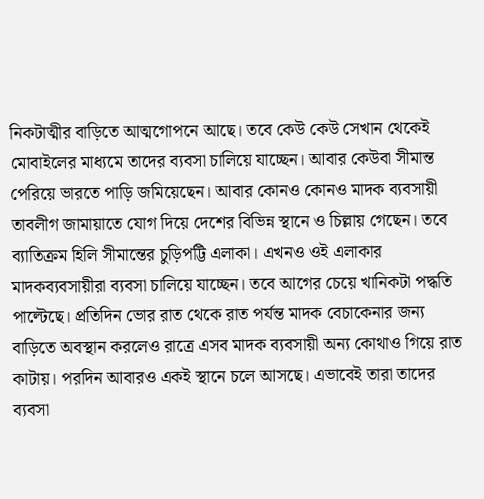নিকটাত্মীর বাড়িতে আত্মগোপনে আছে। তবে কেউ কেউ সেখান থেকেই মোবাইলের মাধ্যমে তাদের ব্যবসা চালিয়ে যাচ্ছেন। আবার কেউবা সীমান্ত পেরিয়ে ভারতে পাড়ি জমিয়েছেন। আবার কোনও কোনও মাদক ব্যবসায়ী তাবলীগ জামায়াতে যোগ দিয়ে দেশের বিভিন্ন স্থানে ও চিল্লায় গেছেন। তবে ব্যাতিক্রম হিলি সীমান্তের চুড়িপট্টি এলাকা। এখনও ওই এলাকার মাদকব্যবসায়ীরা ব্যবসা চালিয়ে যাচ্ছেন। তবে আগের চেয়ে খানিকটা পদ্ধতি পাল্টেছে। প্রতিদিন ভোর রাত থেকে রাত পর্যন্ত মাদক বেচাকেনার জন্য বাড়িতে অবস্থান করলেও রাত্রে এসব মাদক ব্যবসায়ী অন্য কোথাও গিয়ে রাত কাটায়। পরদিন আবারও একই স্থানে চলে আসছে। এভাবেই তারা তাদের ব্যবসা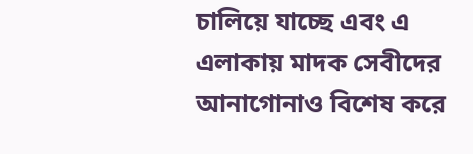চালিয়ে যাচ্ছে এবং এ এলাকায় মাদক সেবীদের আনাগোনাও বিশেষ করে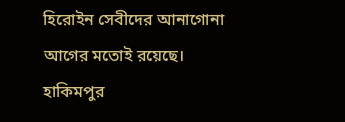হিরোইন সেবীদের আনাগোনা আগের মতোই রয়েছে।
হাকিমপুর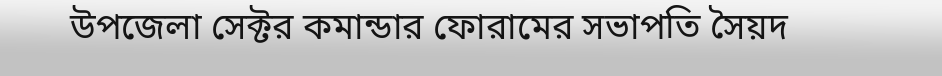উপজেলা সেক্টর কমান্ডার ফোরামের সভাপতি সৈয়দ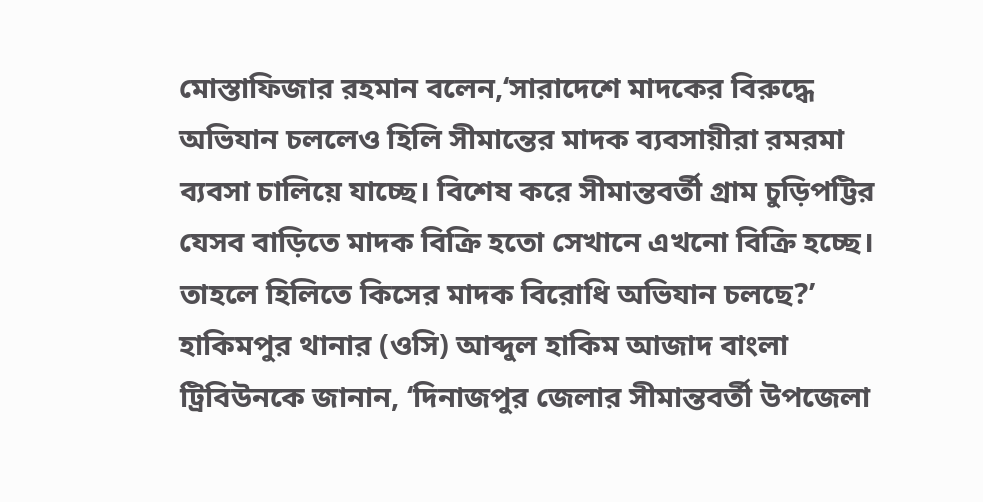মোস্তাফিজার রহমান বলেন,‘সারাদেশে মাদকের বিরুদ্ধে অভিযান চললেও হিলি সীমান্তের মাদক ব্যবসায়ীরা রমরমা ব্যবসা চালিয়ে যাচ্ছে। বিশেষ করে সীমান্তবর্তী গ্রাম চুড়িপট্টির যেসব বাড়িতে মাদক বিক্রি হতো সেখানে এখনো বিক্রি হচ্ছে। তাহলে হিলিতে কিসের মাদক বিরোধি অভিযান চলছে?’
হাকিমপুর থানার (ওসি) আব্দুল হাকিম আজাদ বাংলা ট্রিবিউনকে জানান, ‘দিনাজপুর জেলার সীমান্তবর্তী উপজেলা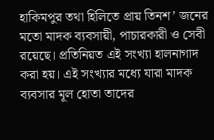হাকিমপুর তথা হিলিতে প্রায় তিনশ’ জনের মতো মাদক ব্যবসায়ী, পাচারকারী ও সেবী রয়েছে। প্রতিনিয়ত এই সংখ্যা হালনাগাদ করা হয়। এই সংখ্যার মধ্যে যারা মাদক ব্যবসার মূল হোতা তাদের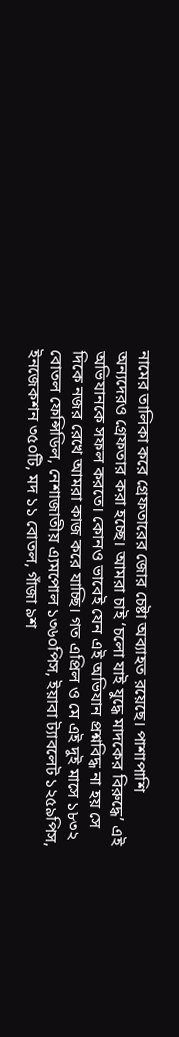নামের তালিকা করে গ্রেফতারের জোর চেষ্টা অব্যাহত রয়েছে। পাশাপাশি অন্যদেরও গ্রেফতার করা হচ্ছে। আমরা চাই ‘চলো যাই যুদ্ধে মাদকের বিরুদ্ধে’ এই অভিযানকে সফল করতে। কোনও ভাবেই যেন এই অভিযান প্রশ্নবিদ্ধ না হয় সে দিকে নজর রেখে আমরা কাজ করে যাচ্ছি। গত এপ্রিল ও মে এই দুই মাসে ১৮৩২ বোতল ফেন্সিডিল, নেশাজাতীয় এ্যমপোল ১৩৬০পিস, ইয়াবা ট্যাবলেট ১২৫৯পিস, ইনজেকশন ৩৫০টি, মদ ১১ বোতল, গাঁজা ৯শ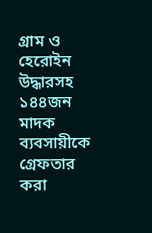গ্রাম ও হেরোইন উদ্ধারসহ ১৪৪জন মাদক ব্যবসায়ীকে গ্রেফতার করা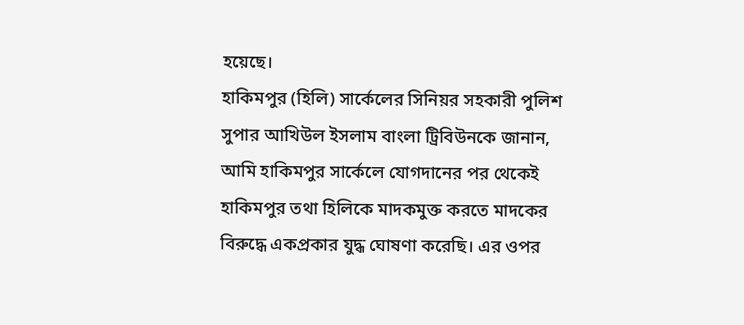হয়েছে।
হাকিমপুর (হিলি) সার্কেলের সিনিয়র সহকারী পুলিশ সুপার আখিউল ইসলাম বাংলা ট্রিবিউনকে জানান, আমি হাকিমপুর সার্কেলে যোগদানের পর থেকেই হাকিমপুর তথা হিলিকে মাদকমুক্ত করতে মাদকের বিরুদ্ধে একপ্রকার যুদ্ধ ঘোষণা করেছি। এর ওপর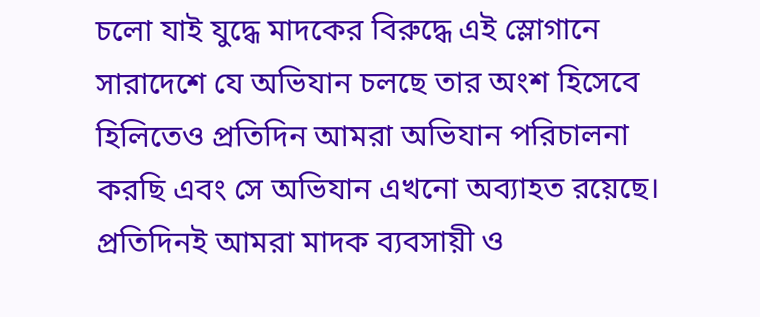চলো যাই যুদ্ধে মাদকের বিরুদ্ধে এই স্লোগানে সারাদেশে যে অভিযান চলছে তার অংশ হিসেবে হিলিতেও প্রতিদিন আমরা অভিযান পরিচালনা করছি এবং সে অভিযান এখনো অব্যাহত রয়েছে। প্রতিদিনই আমরা মাদক ব্যবসায়ী ও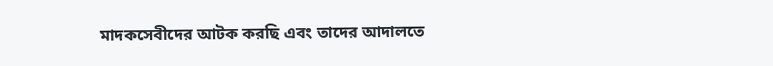মাদকসেবীদের আটক করছি এবং তাদের আদালতে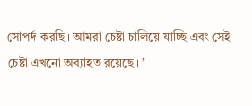সোপর্দ করছি। আমরা চেষ্টা চালিয়ে যাচ্ছি এবং সেই চেষ্টা এখনো অব্যাহত রয়েছে। ’